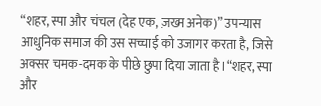“शहर, स्पा और चंचल (देह एक, ज़ख्म अनेक)” उपन्यास आधुनिक समाज की उस सच्चाई को उजागर करता है, जिसे अक्सर चमक-दमक के पीछे छुपा दिया जाता है।“शहर, स्पा और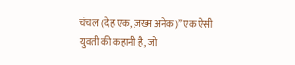चंचल (देह एक, ज़ख्म अनेक)” एक ऐसी युवती की कहानी है, जो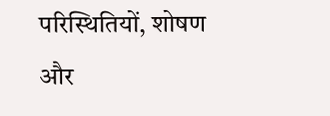परिस्थितियों, शोषण और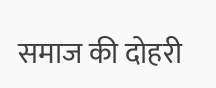समाज की दोहरी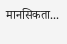मानसिकता...